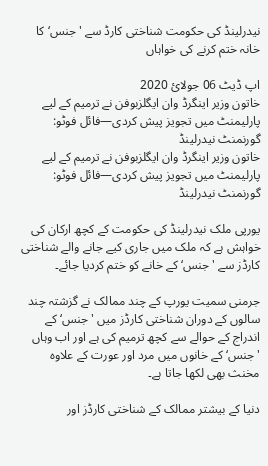نیدرلینڈ کی حکومت شناختی کارڈ سے 'جنس‘ کا خانہ ختم کرنے کی خواہاں

اپ ڈیٹ 06 جولائ 2020
خاتون وزیر اینگرڈ وان ایگلزبوفن نے ترمیم کے لیے پارلیمنٹ میں تجویز پیش کردی—فائل فوٹو: گورنمنٹ نیدرلینڈ
خاتون وزیر اینگرڈ وان ایگلزبوفن نے ترمیم کے لیے پارلیمنٹ میں تجویز پیش کردی—فائل فوٹو: گورنمنٹ نیدرلینڈ

یورپی ملک نیدرلینڈ کی حکومت کے کچھ ارکان کی خواہش ہے کہ ملک میں جاری کیے جانے والے شناختی کارڈز سے 'جنس‘ کے خانے کو ختم کردیا جائے۔

جرمنی سمیت یورپ کے چند ممالک نے گزشتہ چند سالوں کے دوران شناختی کارڈز میں 'جنس‘ کے اندراج کے حوالے سے کچھ ترمیم کی ہے اور اب وہاں 'جنس‘ کے خانوں میں مرد اور عورت کے علاوہ مخنث بھی لکھا جاتا ہے۔

دنیا کے بیشتر ممالک کے شناختی کارڈز اور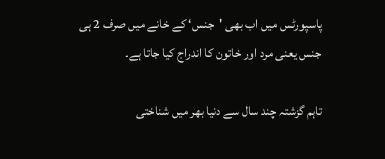پاسپورٹس میں اب بھی 'جنس‘ کے خانے میں صرف 2 ہی جنس یعنی مرد اور خاتون کا اندراج کیا جاتا ہے۔

تاہم گزشتہ چند سال سے دنیا بھر میں شناختی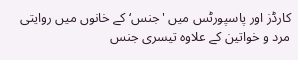کارڈز اور پاسپورٹس میں 'جنس‘ کے خانوں میں روایتی مرد و خواتین کے علاوہ تیسری جنس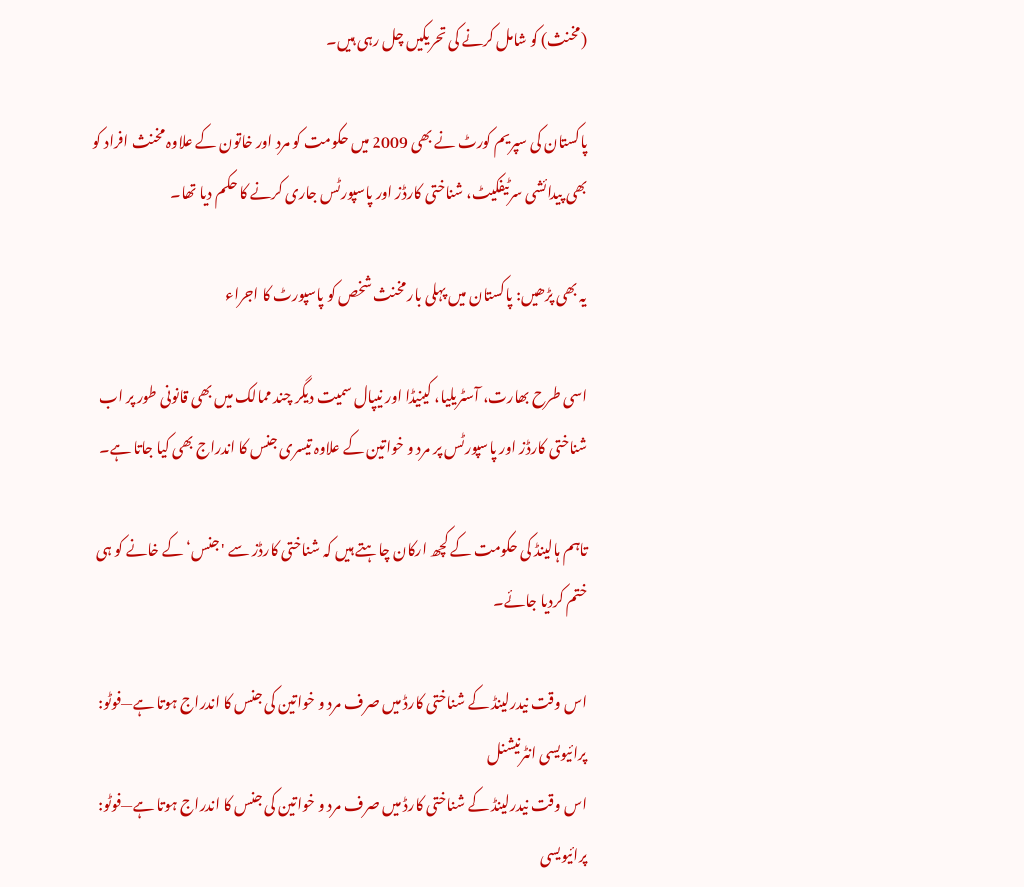(مخنث) کو شامل کرنے کی تحریکیں چل رہی ہیں۔

پاکستان کی سپریم کورٹ نے بھی 2009 میں حکومت کو مرد اور خاتون کے علاوہ مخنث افراد کو بھی پیدائشی سرٹیفکیٹ، شناختی کارڈز اور پاسپورٹس جاری کرنے کا حکم دیا تھا۔

یہ بھی پڑھیں: پاکستان میں پہلی بار مخنث شخص کو پاسپورٹ کا اجراء

اسی طرح بھارت، آسٹریلیا، کینیڈا اور نیپال سمیت دیگر چند ممالک میں بھی قانونی طور پر اب شناختی کارڈز اور پاسپورٹس پر مرد و خواتین کے علاوہ تیسری جنس کا اندراج بھی کیا جاتا ہے۔

تاہم ہالینڈ کی حکومت کے کچھ ارکان چاہتے ہیں کہ شناختی کارڈز سے 'جنس‘ کے خانے کو ہی ختم کردیا جائے۔

اس وقت نیدرلینڈ کے شناختی کارڈ میں صرف مرد و خواتین کی جنس کا اندراج ہوتا ہے—فوٹو: پرائیویسی انٹرنیشنل
اس وقت نیدرلینڈ کے شناختی کارڈ میں صرف مرد و خواتین کی جنس کا اندراج ہوتا ہے—فوٹو: پرائیویسی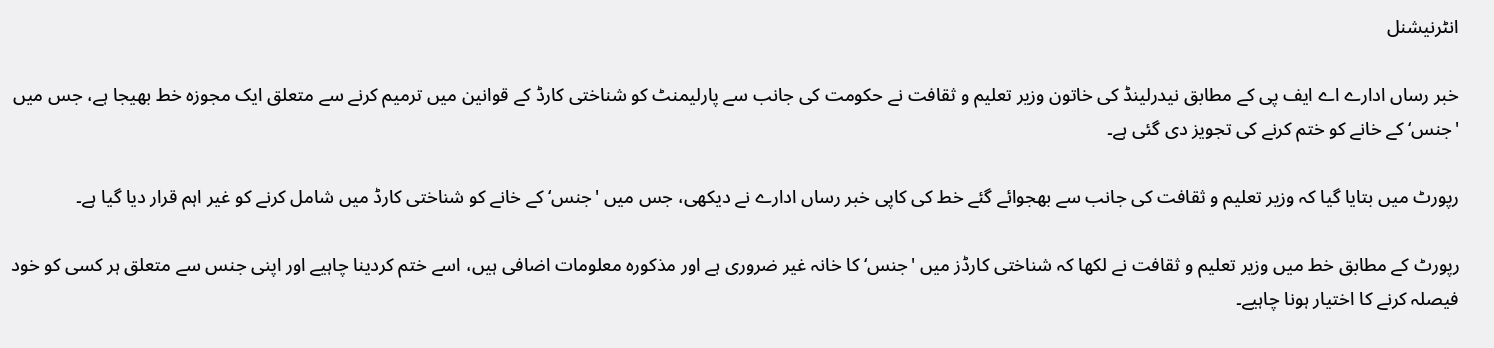انٹرنیشنل

خبر رساں ادارے اے ایف پی کے مطابق نیدرلینڈ کی خاتون وزیر تعلیم و ثقافت نے حکومت کی جانب سے پارلیمنٹ کو شناختی کارڈ کے قوانین میں ترمیم کرنے سے متعلق ایک مجوزہ خط بھیجا ہے، جس میں 'جنس‘ کے خانے کو ختم کرنے کی تجویز دی گئی ہے۔

رپورٹ میں بتایا گیا کہ وزیر تعلیم و ثقافت کی جانب سے بھجوائے گئے خط کی کاپی خبر رساں ادارے نے دیکھی، جس میں 'جنس‘ کے خانے کو شناختی کارڈ میں شامل کرنے کو غیر اہم قرار دیا گیا ہے۔

رپورٹ کے مطابق خط میں وزیر تعلیم و ثقافت نے لکھا کہ شناختی کارڈز میں 'جنس‘ کا خانہ غیر ضروری ہے اور مذکورہ معلومات اضافی ہیں، اسے ختم کردینا چاہیے اور اپنی جنس سے متعلق ہر کسی کو خود فیصلہ کرنے کا اختیار ہونا چاہیے۔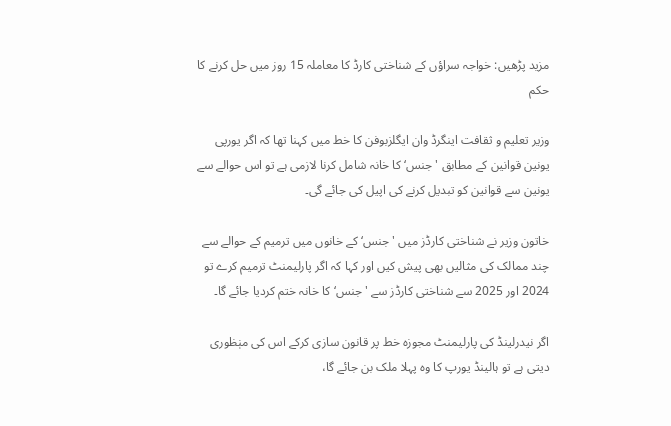مزید پڑھیں: خواجہ سراؤں کے شناختی کارڈ کا معاملہ 15 روز میں حل کرنے کا حکم

وزیر تعلیم و ثقافت اینگرڈ وان ایگلزبوفن کا خط میں کہنا تھا کہ اگر یورپی یونین قوانین کے مطابق 'جنس‘ کا خانہ شامل کرنا لازمی ہے تو اس حوالے سے یونین سے قوانین کو تبدیل کرنے کی اپیل کی جائے گی۔

خاتون وزیر نے شناختی کارڈز میں 'جنس‘ کے خانوں میں ترمیم کے حوالے سے چند ممالک کی مثالیں بھی پیش کیں اور کہا کہ اگر پارلیمنٹ ترمیم کرے تو 2024 اور 2025 سے شناختی کارڈز سے 'جنس‘ کا خانہ ختم کردیا جائے گا۔

اگر نیدرلینڈ کی پارلیمنٹ مجوزہ خط پر قانون سازی کرکے اس کی منٖظوری دیتی ہے تو ہالینڈ یورپ کا وہ پہلا ملک بن جائے گا،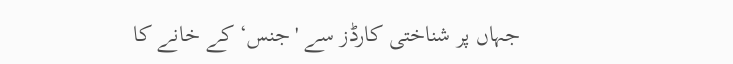جہاں پر شناختی کارڈز سے 'جنس‘ کے خانے کا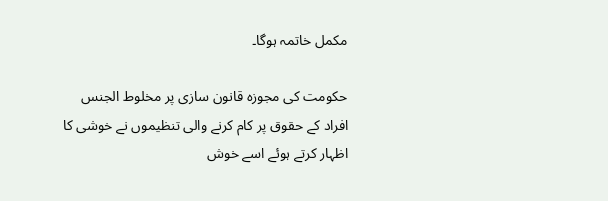مکمل خاتمہ ہوگا۔

حکومت کی مجوزہ قانون سازی پر مخلوط الجنس افراد کے حقوق پر کام کرنے والی تنظیموں نے خوشی کا اظہار کرتے ہوئے اسے خوش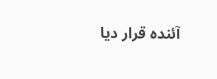آئندہ قرار دیا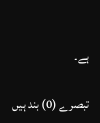ہے۔

تبصرے (0) بند ہیں